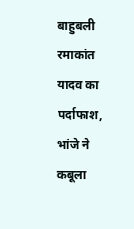बाहुबली रमाकांत यादव का पर्दाफाश, भांजे ने कबूला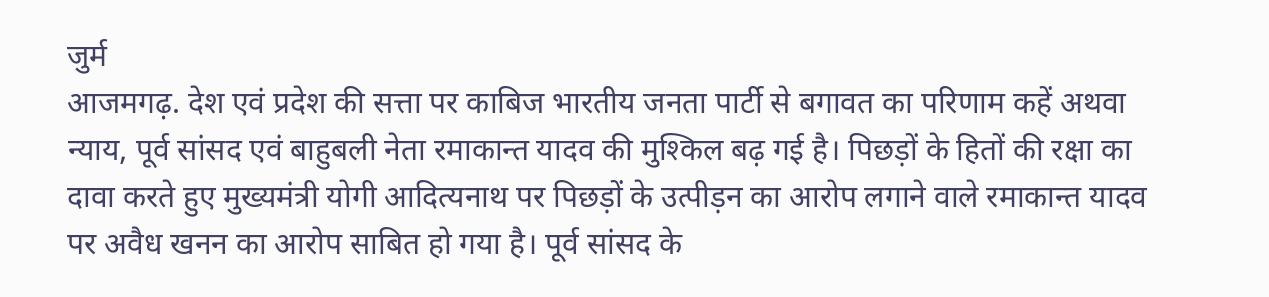जुर्म
आजमगढ़. देश एवं प्रदेश की सत्ता पर काबिज भारतीय जनता पार्टी से बगावत का परिणाम कहें अथवा न्याय, पूर्व सांसद एवं बाहुबली नेता रमाकान्त यादव की मुश्किल बढ़ गई है। पिछड़ों के हितों की रक्षा का दावा करते हुए मुख्यमंत्री योगी आदित्यनाथ पर पिछड़ों के उत्पीड़न का आरोप लगाने वाले रमाकान्त यादव पर अवैध खनन का आरोप साबित हो गया है। पूर्व सांसद के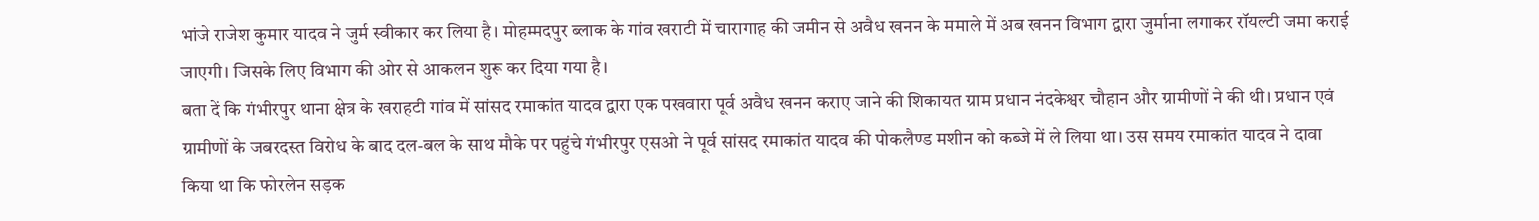भांजे राजेश कुमार यादव ने जुर्म स्वीकार कर लिया है। मोहम्मदपुर ब्लाक के गांव खराटी में चारागाह की जमीन से अवैध खनन के ममाले में अब खनन विभाग द्वारा जुर्माना लगाकर रॉयल्टी जमा कराई जाएगी। जिसके लिए विभाग की ओर से आकलन शुरू कर दिया गया है।
बता दें कि गंभीरपुर थाना क्षेत्र के खराहटी गांव में सांसद रमाकांत यादव द्वारा एक पखवारा पूर्व अवैध खनन कराए जाने की शिकायत ग्राम प्रधान नंदकेश्वर चौहान और ग्रामीणों ने की थी। प्रधान एवं ग्रामीणों के जबरदस्त विरोध के बाद दल-बल के साथ मौके पर पहुंचे गंभीरपुर एसओ ने पूर्व सांसद रमाकांत यादव की पोकलैण्ड मशीन को कब्जे में ले लिया था। उस समय रमाकांत यादव ने दावा किया था कि फोरलेन सड़क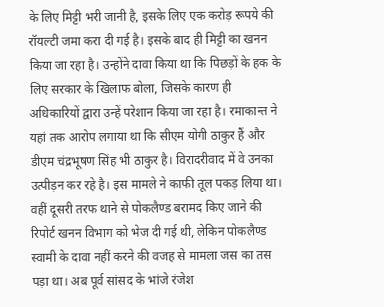के लिए मिट्टी भरी जानी है, इसके लिए एक करोड़ रूपये की रॉयल्टी जमा करा दी गई है। इसके बाद ही मिट्टी का खनन किया जा रहा है। उन्होंने दावा किया था कि पिछड़ों के हक के लिए सरकार के खिलाफ बोला, जिसके कारण ही अधिकारियों द्वारा उन्हें परेशान किया जा रहा है। रमाकान्त ने यहां तक आरोप लगाया था कि सीएम योगी ठाकुर हैं और डीएम चंद्रभूषण सिंह भी ठाकुर है। विरादरीवाद में वे उनका उत्पीड़न कर रहे है। इस मामले ने काफी तूल पकड़ लिया था। वहीं दूसरी तरफ थाने से पोकलैण्ड बरामद किए जाने की रिपोर्ट खनन विभाग को भेज दी गई थी, लेकिन पोकलैण्ड स्वामी के दावा नहीं करने की वजह से मामला जस का तस पड़ा था। अब पूर्व सांसद के भांजे रंजेश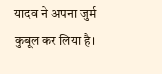यादव ने अपना जुर्म कुबूल कर लिया है।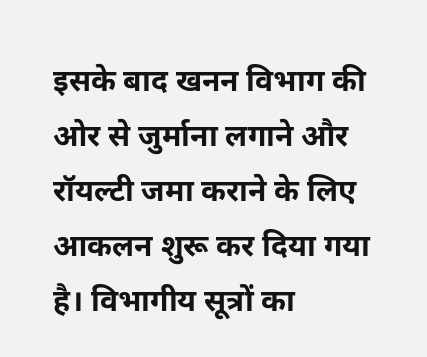इसके बाद खनन विभाग की ओर से जुर्माना लगाने और रॉयल्टी जमा कराने के लिए आकलन शुरू कर दिया गया है। विभागीय सूत्रों का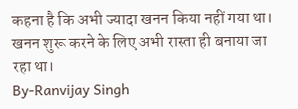कहना है कि अभी ज्यादा खनन किया नहीं गया था। खनन शुरू करने के लिए अभी रास्ता ही बनाया जा रहा था।
By-Ranvijay Singh